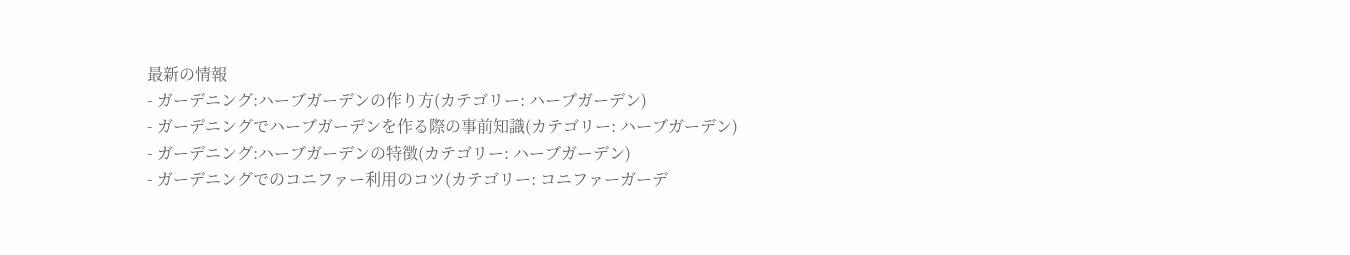最新の情報
- ガーデニング:ハーブガーデンの作り方(カテゴリー: ハーブガーデン)
- ガーデニングでハーブガーデンを作る際の事前知識(カテゴリー: ハーブガーデン)
- ガーデニング:ハーブガーデンの特徴(カテゴリー: ハーブガーデン)
- ガーデニングでのコニファー利用のコツ(カテゴリー: コニファーガーデ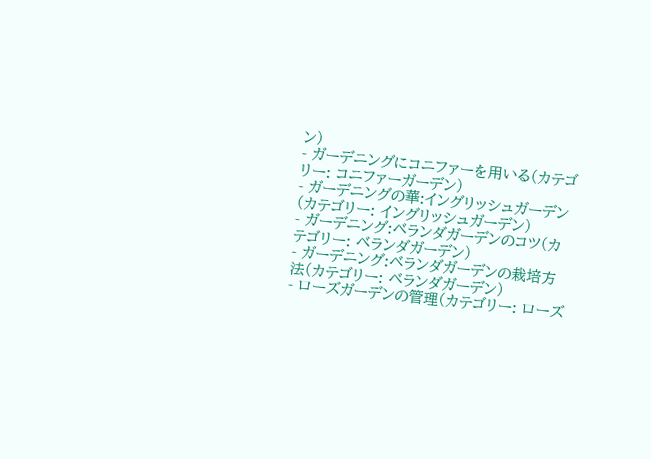ン)
- ガーデニングにコニファーを用いる(カテゴリー: コニファーガーデン)
- ガーデニングの華:イングリッシュガーデン(カテゴリー: イングリッシュガーデン)
- ガーデニング:ベランダガーデンのコツ(カテゴリー: ベランダガーデン)
- ガーデニング:ベランダガーデンの栽培方法(カテゴリー: ベランダガーデン)
- ローズガーデンの管理(カテゴリー: ローズ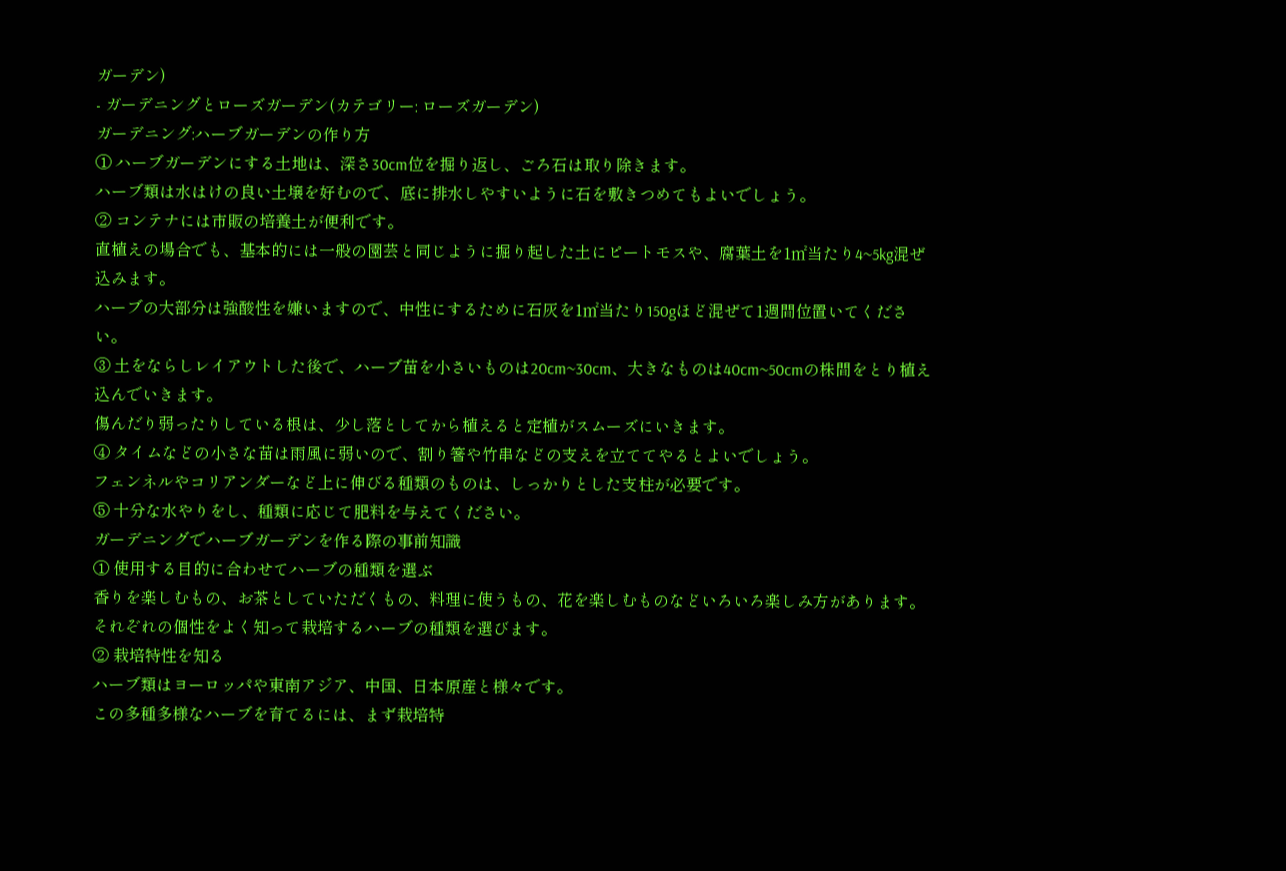ガーデン)
- ガーデニングとローズガーデン(カテゴリー: ローズガーデン)
ガーデニング:ハーブガーデンの作り方
① ハーブガーデンにする土地は、深さ30cm位を掘り返し、ごろ石は取り除きます。
ハーブ類は水はけの良い土壌を好むので、底に排水しやすいように石を敷きつめてもよいでしょう。
② コンテナには市販の培養土が便利です。
直植えの場合でも、基本的には一般の園芸と同じように掘り起した土にピートモスや、腐葉土を1㎡当たり4~5kg混ぜ込みます。
ハーブの大部分は強酸性を嫌いますので、中性にするために石灰を1㎡当たり150gほど混ぜて1週間位置いてください。
③ 土をならしレイアウトした後で、ハーブ苗を小さいものは20cm~30cm、大きなものは40cm~50cmの株間をとり植え込んでいきます。
傷んだり弱ったりしている根は、少し落としてから植えると定植がスムーズにいきます。
④ タイムなどの小さな苗は雨風に弱いので、割り箸や竹串などの支えを立ててやるとよいでしょう。
フェンネルやコリアンダーなど上に伸びる種類のものは、しっかりとした支柱が必要です。
⑤ 十分な水やりをし、種類に応じて肥料を与えてください。
ガーデニングでハーブガーデンを作る際の事前知識
① 使用する目的に合わせてハーブの種類を選ぶ
香りを楽しむもの、お茶としていただくもの、料理に使うもの、花を楽しむものなどいろいろ楽しみ方があります。
それぞれの個性をよく知って栽培するハーブの種類を選びます。
② 栽培特性を知る
ハーブ類はヨーロッパや東南アジア、中国、日本原産と様々です。
この多種多様なハーブを育てるには、まず栽培特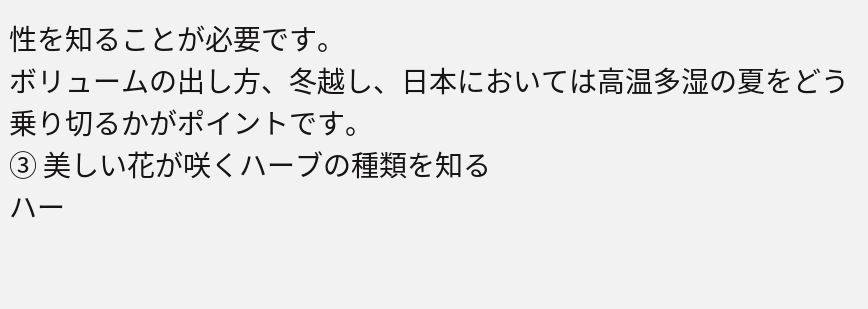性を知ることが必要です。
ボリュームの出し方、冬越し、日本においては高温多湿の夏をどう乗り切るかがポイントです。
③ 美しい花が咲くハーブの種類を知る
ハー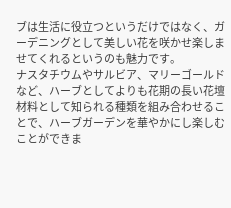ブは生活に役立つというだけではなく、ガーデニングとして美しい花を咲かせ楽しませてくれるというのも魅力です。
ナスタチウムやサルビア、マリーゴールドなど、ハーブとしてよりも花期の長い花壇材料として知られる種類を組み合わせることで、ハーブガーデンを華やかにし楽しむことができま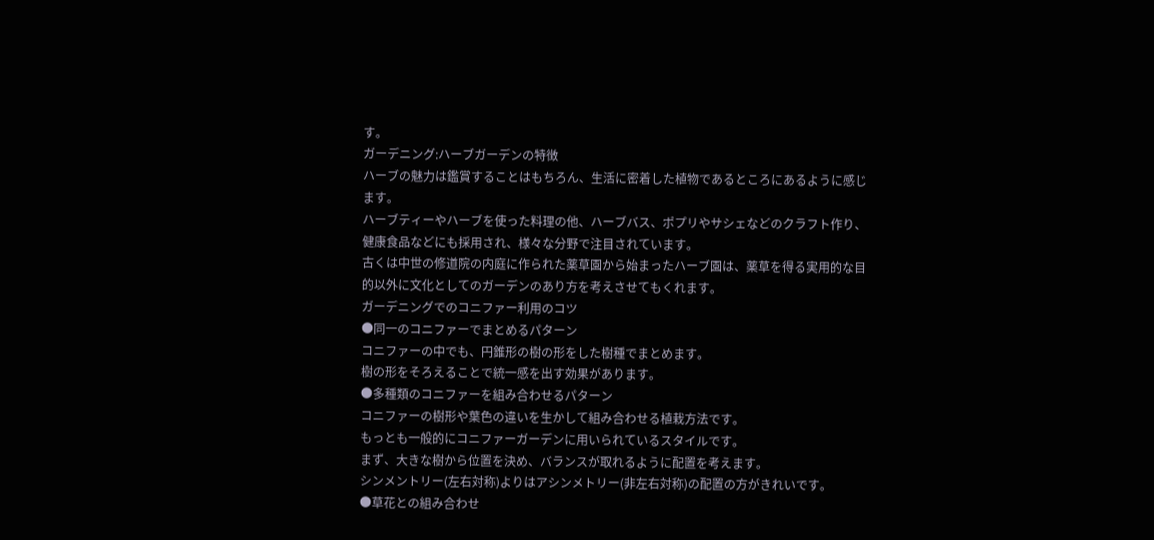す。
ガーデニング:ハーブガーデンの特徴
ハーブの魅力は鑑賞することはもちろん、生活に密着した植物であるところにあるように感じます。
ハーブティーやハーブを使った料理の他、ハーブバス、ポプリやサシェなどのクラフト作り、健康食品などにも採用され、様々な分野で注目されています。
古くは中世の修道院の内庭に作られた薬草園から始まったハーブ園は、薬草を得る実用的な目的以外に文化としてのガーデンのあり方を考えさせてもくれます。
ガーデニングでのコニファー利用のコツ
●同一のコニファーでまとめるパターン
コニファーの中でも、円錐形の樹の形をした樹種でまとめます。
樹の形をそろえることで統一感を出す効果があります。
●多種類のコニファーを組み合わせるパターン
コニファーの樹形や葉色の違いを生かして組み合わせる植栽方法です。
もっとも一般的にコニファーガーデンに用いられているスタイルです。
まず、大きな樹から位置を決め、バランスが取れるように配置を考えます。
シンメントリー(左右対称)よりはアシンメトリー(非左右対称)の配置の方がきれいです。
●草花との組み合わせ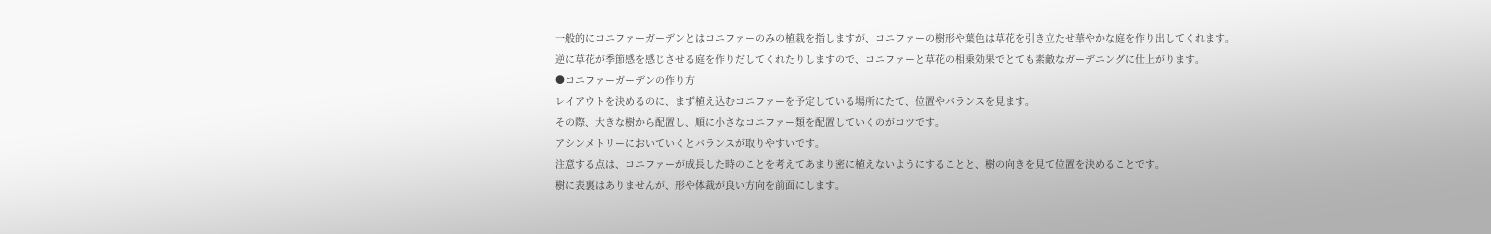一般的にコニファーガーデンとはコニファーのみの植栽を指しますが、コニファーの樹形や葉色は草花を引き立たせ華やかな庭を作り出してくれます。
逆に草花が季節感を感じさせる庭を作りだしてくれたりしますので、コニファーと草花の相乗効果でとても素敵なガーデニングに仕上がります。
●コニファーガーデンの作り方
レイアウトを決めるのに、まず植え込むコニファーを予定している場所にたて、位置やバランスを見ます。
その際、大きな樹から配置し、順に小さなコニファー類を配置していくのがコツです。
アシンメトリーにおいていくとバランスが取りやすいです。
注意する点は、コニファーが成長した時のことを考えてあまり密に植えないようにすることと、樹の向きを見て位置を決めることです。
樹に表裏はありませんが、形や体裁が良い方向を前面にします。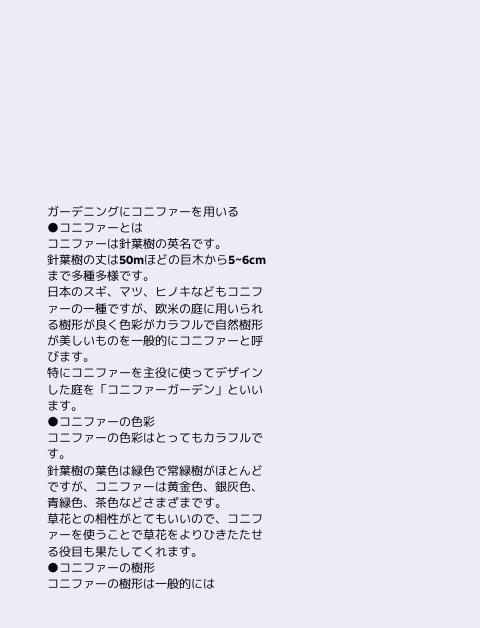ガーデニングにコニファーを用いる
●コニファーとは
コニファーは針葉樹の英名です。
針葉樹の丈は50mほどの巨木から5~6cmまで多種多様です。
日本のスギ、マツ、ヒノキなどもコニファーの一種ですが、欧米の庭に用いられる樹形が良く色彩がカラフルで自然樹形が美しいものを一般的にコニファーと呼びます。
特にコニファーを主役に使ってデザインした庭を「コニファーガーデン」といいます。
●コニファーの色彩
コニファーの色彩はとってもカラフルです。
針葉樹の葉色は緑色で常緑樹がほとんどですが、コニファーは黄金色、銀灰色、青緑色、茶色などさまざまです。
草花との相性がとてもいいので、コニファーを使うことで草花をよりひきたたせる役目も果たしてくれます。
●コニファーの樹形
コニファーの樹形は一般的には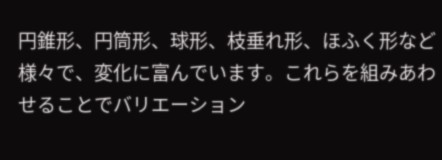円錐形、円筒形、球形、枝垂れ形、ほふく形など様々で、変化に富んでいます。これらを組みあわせることでバリエーション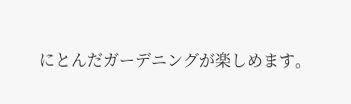にとんだガーデニングが楽しめます。